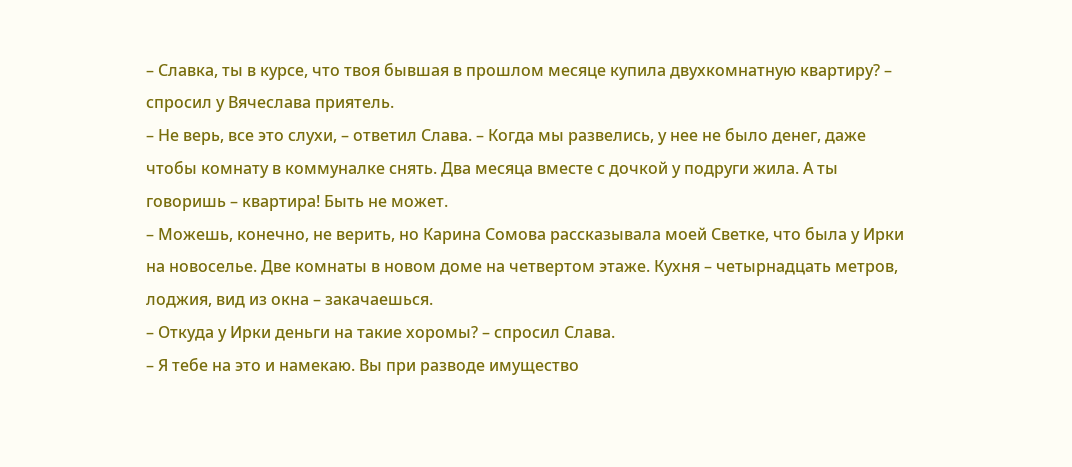– Славка, ты в курсе, что твоя бывшая в прошлом месяце купила двухкомнатную квартиру? – спросил у Вячеслава приятель.
– Не верь, все это слухи, – ответил Слава. – Когда мы развелись, у нее не было денег, даже чтобы комнату в коммуналке снять. Два месяца вместе с дочкой у подруги жила. А ты говоришь – квартира! Быть не может.
– Можешь, конечно, не верить, но Карина Сомова рассказывала моей Светке, что была у Ирки на новоселье. Две комнаты в новом доме на четвертом этаже. Кухня – четырнадцать метров, лоджия, вид из окна – закачаешься.
– Откуда у Ирки деньги на такие хоромы? – спросил Слава.
– Я тебе на это и намекаю. Вы при разводе имущество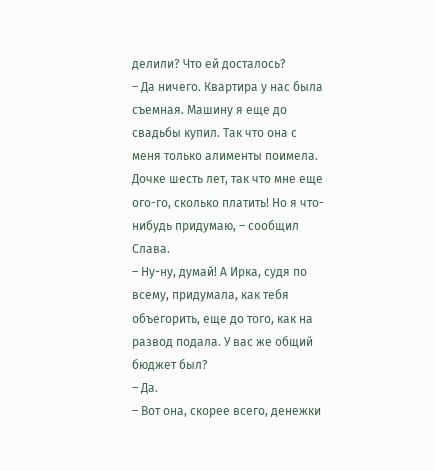делили? Что ей досталось?
– Да ничего. Квартира у нас была съемная. Машину я еще до свадьбы купил. Так что она с меня только алименты поимела. Дочке шесть лет, так что мне еще ого-го, сколько платить! Но я что-нибудь придумаю, – сообщил Слава.
– Ну-ну, думай! А Ирка, судя по всему, придумала, как тебя объегорить, еще до того, как на развод подала. У вас же общий бюджет был?
– Да.
– Вот она, скорее всего, денежки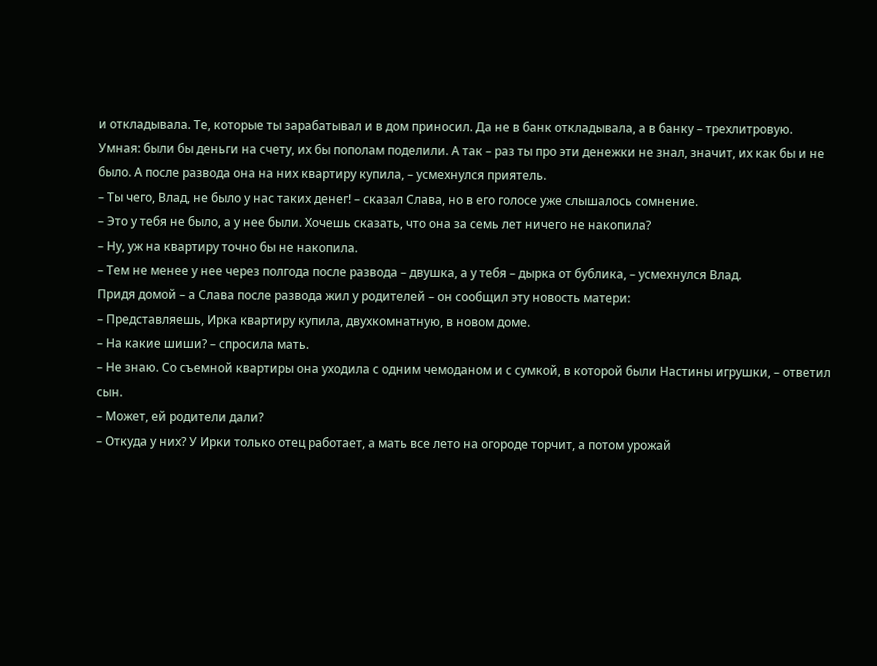и откладывала. Те, которые ты зарабатывал и в дом приносил. Да не в банк откладывала, а в банку – трехлитровую. Умная: были бы деньги на счету, их бы пополам поделили. А так – раз ты про эти денежки не знал, значит, их как бы и не было. А после развода она на них квартиру купила, – усмехнулся приятель.
– Ты чего, Влад, не было у нас таких денег! – сказал Слава, но в его голосе уже слышалось сомнение.
– Это у тебя не было, а у нее были. Хочешь сказать, что она за семь лет ничего не накопила?
– Ну, уж на квартиру точно бы не накопила.
– Тем не менее у нее через полгода после развода – двушка, а у тебя – дырка от бублика, – усмехнулся Влад.
Придя домой – а Слава после развода жил у родителей – он сообщил эту новость матери:
– Представляешь, Ирка квартиру купила, двухкомнатную, в новом доме.
– На какие шиши? – спросила мать.
– Не знаю. Со съемной квартиры она уходила с одним чемоданом и с сумкой, в которой были Настины игрушки, – ответил сын.
– Может, ей родители дали?
– Откуда у них? У Ирки только отец работает, а мать все лето на огороде торчит, а потом урожай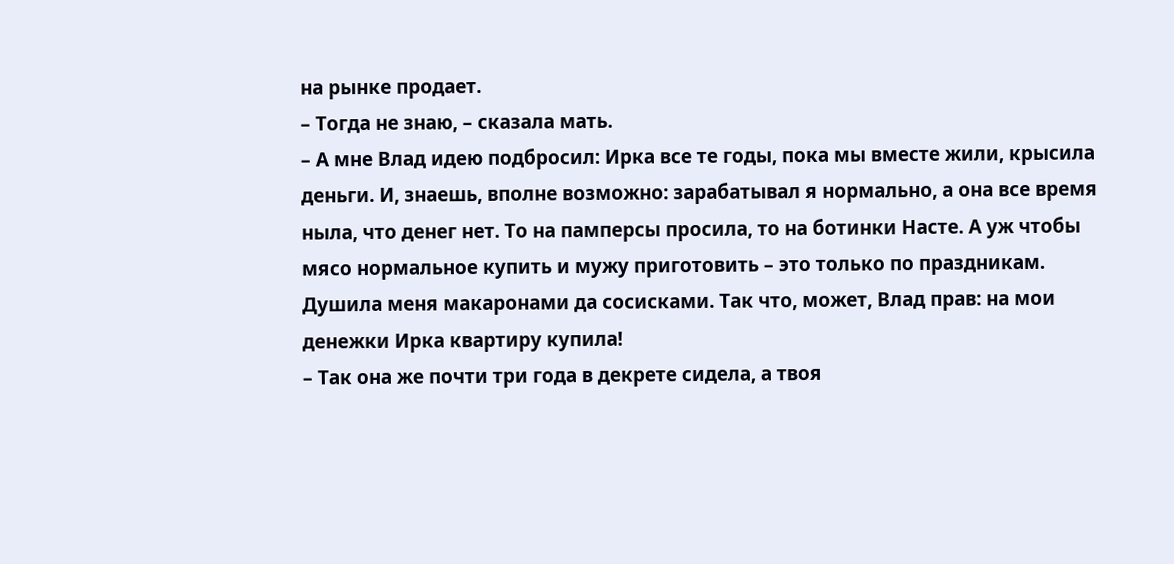на рынке продает.
– Тогда не знаю, – сказала мать.
– А мне Влад идею подбросил: Ирка все те годы, пока мы вместе жили, крысила деньги. И, знаешь, вполне возможно: зарабатывал я нормально, а она все время ныла, что денег нет. То на памперсы просила, то на ботинки Насте. А уж чтобы мясо нормальное купить и мужу приготовить – это только по праздникам. Душила меня макаронами да сосисками. Так что, может, Влад прав: на мои денежки Ирка квартиру купила!
– Так она же почти три года в декрете сидела, а твоя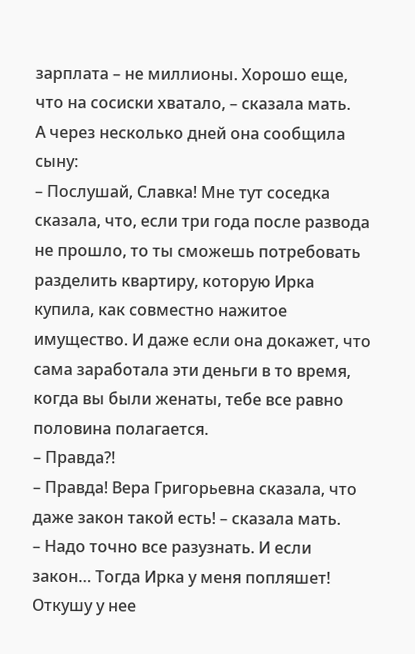зарплата – не миллионы. Хорошо еще, что на сосиски хватало, – сказала мать.
А через несколько дней она сообщила сыну:
– Послушай, Славка! Мне тут соседка сказала, что, если три года после развода не прошло, то ты сможешь потребовать разделить квартиру, которую Ирка купила, как совместно нажитое имущество. И даже если она докажет, что сама заработала эти деньги в то время, когда вы были женаты, тебе все равно половина полагается.
– Правда?!
– Правда! Вера Григорьевна сказала, что даже закон такой есть! – сказала мать.
– Надо точно все разузнать. И если закон… Тогда Ирка у меня попляшет! Откушу у нее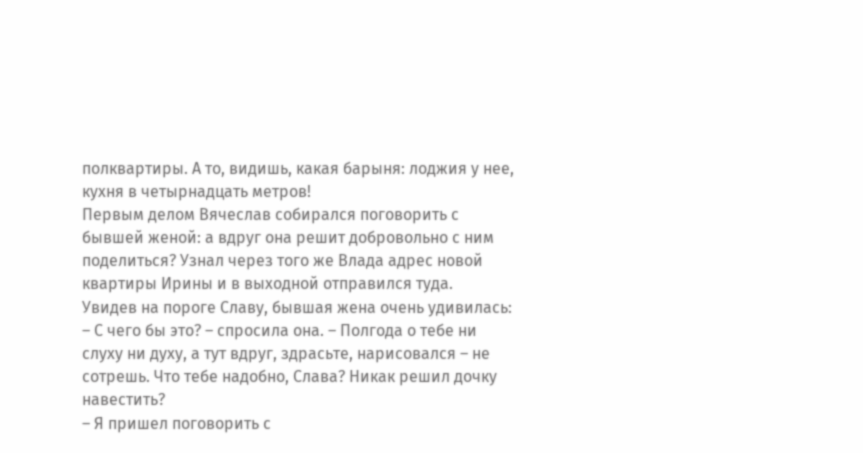полквартиры. А то, видишь, какая барыня: лоджия у нее, кухня в четырнадцать метров!
Первым делом Вячеслав собирался поговорить с бывшей женой: а вдруг она решит добровольно с ним поделиться? Узнал через того же Влада адрес новой квартиры Ирины и в выходной отправился туда.
Увидев на пороге Славу, бывшая жена очень удивилась:
– С чего бы это? – спросила она. – Полгода о тебе ни слуху ни духу, а тут вдруг, здрасьте, нарисовался – не сотрешь. Что тебе надобно, Слава? Никак решил дочку навестить?
– Я пришел поговорить с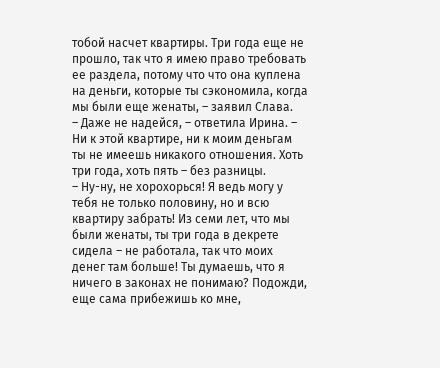тобой насчет квартиры. Три года еще не прошло, так что я имею право требовать ее раздела, потому что что она куплена на деньги, которые ты сэкономила, когда мы были еще женаты, – заявил Слава.
– Даже не надейся, – ответила Ирина. – Ни к этой квартире, ни к моим деньгам ты не имеешь никакого отношения. Хоть три года, хоть пять – без разницы.
– Ну-ну, не хорохорься! Я ведь могу у тебя не только половину, но и всю квартиру забрать! Из семи лет, что мы были женаты, ты три года в декрете сидела – не работала, так что моих денег там больше! Ты думаешь, что я ничего в законах не понимаю? Подожди, еще сама прибежишь ко мне,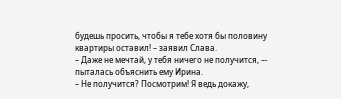будешь просить, чтобы я тебе хотя бы половину квартиры оставил! – заявил Слава.
– Даже не мечтай, у тебя ничего не получится, –- пыталась объяснить ему Ирина.
– Не получится? Посмотрим! Я ведь докажу,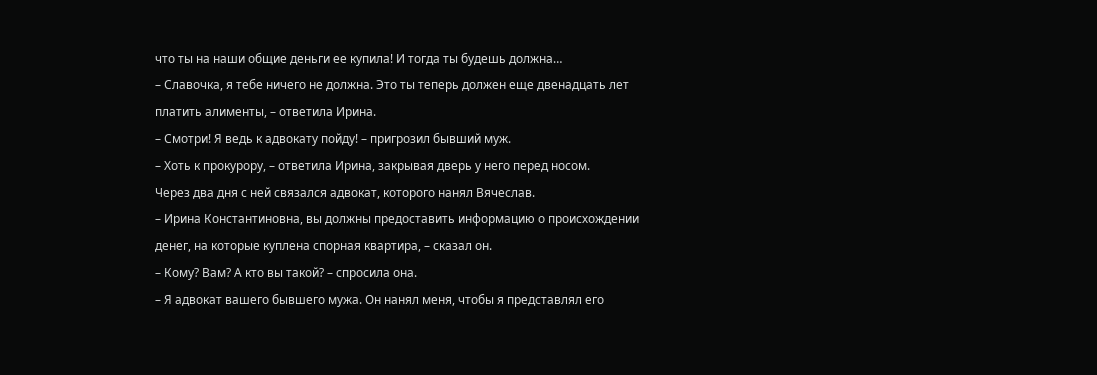что ты на наши общие деньги ее купила! И тогда ты будешь должна…
– Славочка, я тебе ничего не должна. Это ты теперь должен еще двенадцать лет платить алименты, – ответила Ирина.
– Смотри! Я ведь к адвокату пойду! – пригрозил бывший муж.
– Хоть к прокурору, – ответила Ирина, закрывая дверь у него перед носом.
Через два дня с ней связался адвокат, которого нанял Вячеслав.
– Ирина Константиновна, вы должны предоставить информацию о происхождении денег, на которые куплена спорная квартира, – сказал он.
– Кому? Вам? А кто вы такой? – спросила она.
– Я адвокат вашего бывшего мужа. Он нанял меня, чтобы я представлял его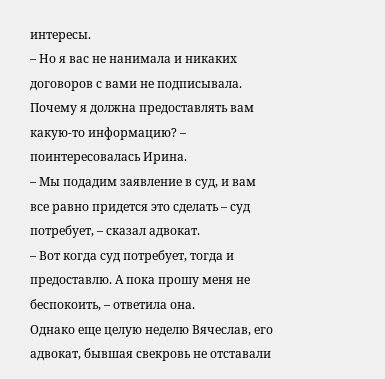интересы.
– Но я вас не нанимала и никаких договоров с вами не подписывала. Почему я должна предоставлять вам какую-то информацию? – поинтересовалась Ирина.
– Мы подадим заявление в суд, и вам все равно придется это сделать – суд потребует, – сказал адвокат.
– Вот когда суд потребует, тогда и предоставлю. А пока прошу меня не беспокоить, – ответила она.
Однако еще целую неделю Вячеслав, его адвокат, бывшая свекровь не отставали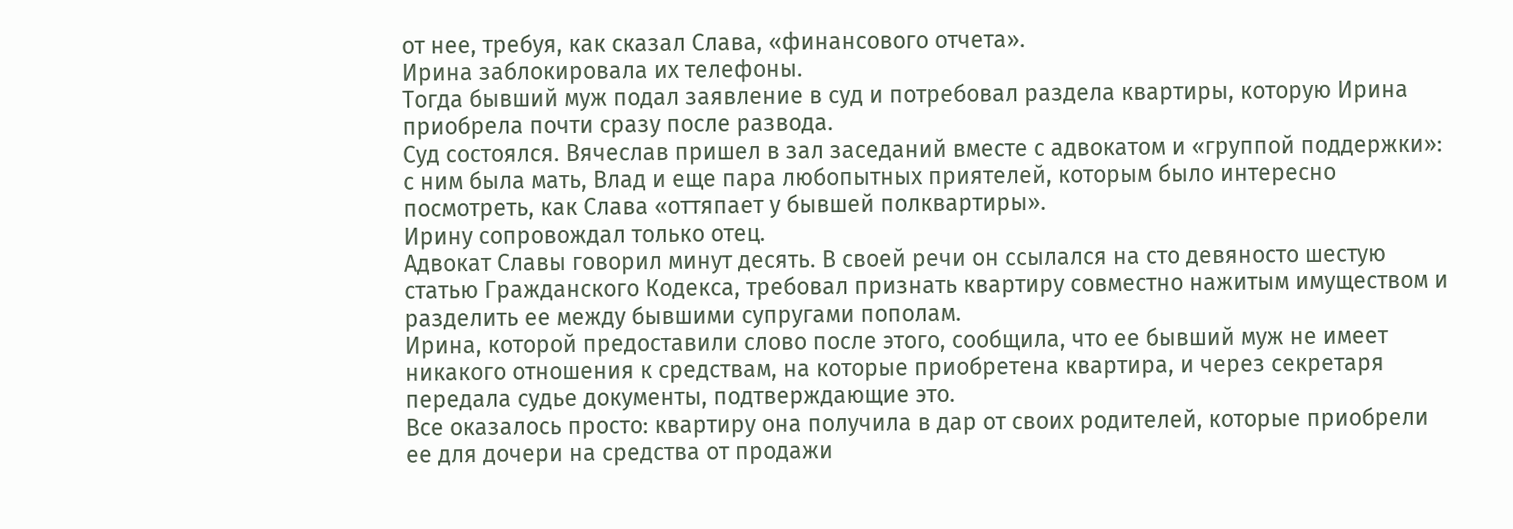от нее, требуя, как сказал Слава, «финансового отчета».
Ирина заблокировала их телефоны.
Тогда бывший муж подал заявление в суд и потребовал раздела квартиры, которую Ирина приобрела почти сразу после развода.
Суд состоялся. Вячеслав пришел в зал заседаний вместе с адвокатом и «группой поддержки»: с ним была мать, Влад и еще пара любопытных приятелей, которым было интересно посмотреть, как Слава «оттяпает у бывшей полквартиры».
Ирину сопровождал только отец.
Адвокат Славы говорил минут десять. В своей речи он ссылался на сто девяносто шестую статью Гражданского Кодекса, требовал признать квартиру совместно нажитым имуществом и разделить ее между бывшими супругами пополам.
Ирина, которой предоставили слово после этого, сообщила, что ее бывший муж не имеет никакого отношения к средствам, на которые приобретена квартира, и через секретаря передала судье документы, подтверждающие это.
Все оказалось просто: квартиру она получила в дар от своих родителей, которые приобрели ее для дочери на средства от продажи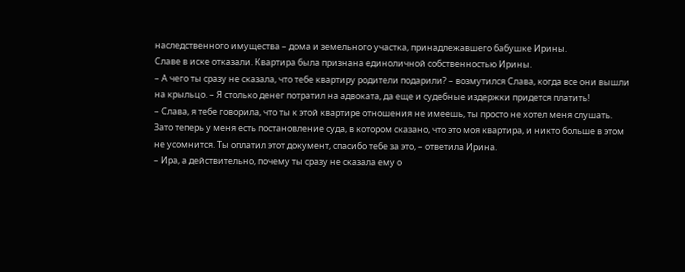наследственного имущества – дома и земельного участка, принадлежавшего бабушке Ирины.
Славе в иске отказали. Квартира была признана единоличной собственностью Ирины.
– А чего ты сразу не сказала, что тебе квартиру родители подарили? – возмутился Слава, когда все они вышли на крыльцо. – Я столько денег потратил на адвоката, да еще и судебные издержки придется платить!
– Слава, я тебе говорила, что ты к этой квартире отношения не имеешь, ты просто не хотел меня слушать. Зато теперь у меня есть постановление суда, в котором сказано, что это моя квартира, и никто больше в этом не усомнится. Ты оплатил этот документ, спасибо тебе за это, – ответила Ирина.
– Ира, а действительно, почему ты сразу не сказала ему о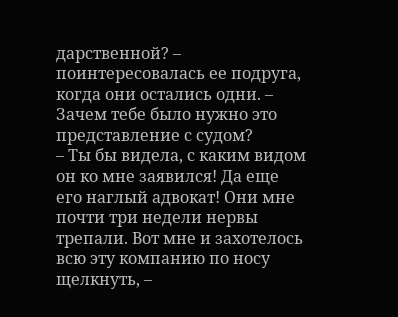дарственной? – поинтересовалась ее подруга, когда они остались одни. – Зачем тебе было нужно это представление с судом?
– Ты бы видела, с каким видом он ко мне заявился! Да еще его наглый адвокат! Они мне почти три недели нервы трепали. Вот мне и захотелось всю эту компанию по носу щелкнуть, –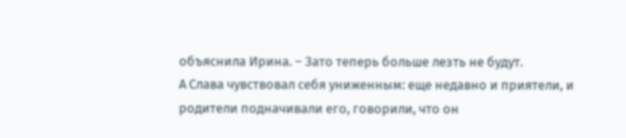объяснила Ирина. – Зато теперь больше лезть не будут.
А Слава чувствовал себя униженным: еще недавно и приятели, и родители подначивали его, говорили, что он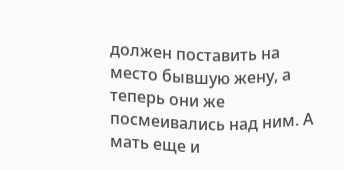должен поставить на место бывшую жену, а теперь они же посмеивались над ним. А мать еще и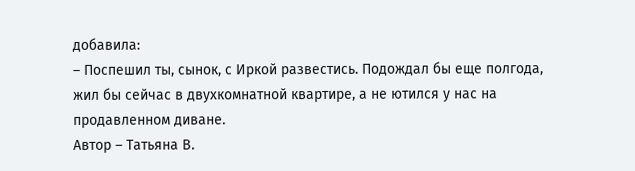добавила:
– Поспешил ты, сынок, с Иркой развестись. Подождал бы еще полгода, жил бы сейчас в двухкомнатной квартире, а не ютился у нас на продавленном диване.
Автор – Татьяна В.